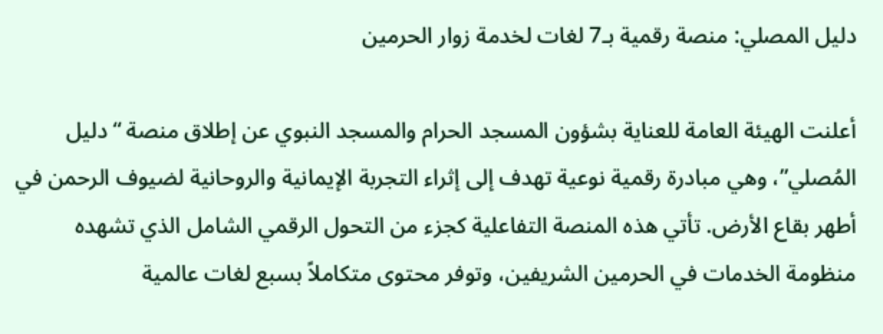دليل المصلي: منصة رقمية بـ7 لغات لخدمة زوار الحرمين

أعلنت الهيئة العامة للعناية بشؤون المسجد الحرام والمسجد النبوي عن إطلاق منصة “دليل المُصلي”، وهي مبادرة رقمية نوعية تهدف إلى إثراء التجربة الإيمانية والروحانية لضيوف الرحمن في أطهر بقاع الأرض. تأتي هذه المنصة التفاعلية كجزء من التحول الرقمي الشامل الذي تشهده منظومة الخدمات في الحرمين الشريفين، وتوفر محتوى متكاملاً بسبع لغات عالمية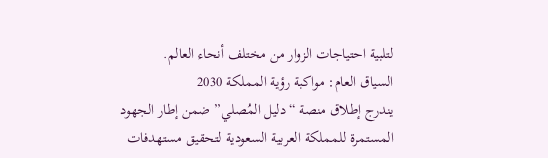لتلبية احتياجات الزوار من مختلف أنحاء العالم.
السياق العام: مواكبة رؤية المملكة 2030
يندرج إطلاق منصة “دليل المُصلي” ضمن إطار الجهود المستمرة للمملكة العربية السعودية لتحقيق مستهدفات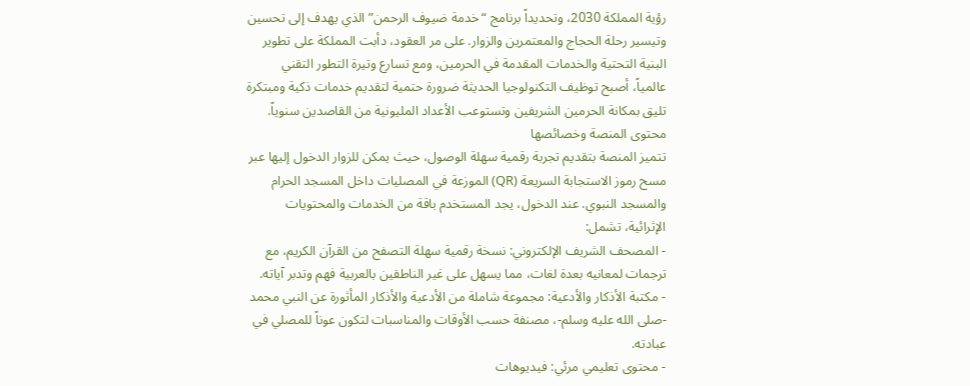رؤية المملكة 2030، وتحديداً برنامج “خدمة ضيوف الرحمن” الذي يهدف إلى تحسين وتيسير رحلة الحجاج والمعتمرين والزوار. على مر العقود، دأبت المملكة على تطوير البنية التحتية والخدمات المقدمة في الحرمين، ومع تسارع وتيرة التطور التقني عالمياً، أصبح توظيف التكنولوجيا الحديثة ضرورة حتمية لتقديم خدمات ذكية ومبتكرة تليق بمكانة الحرمين الشريفين وتستوعب الأعداد المليونية من القاصدين سنوياً.
محتوى المنصة وخصائصها
تتميز المنصة بتقديم تجربة رقمية سهلة الوصول، حيث يمكن للزوار الدخول إليها عبر مسح رموز الاستجابة السريعة (QR) الموزعة في المصليات داخل المسجد الحرام والمسجد النبوي. عند الدخول، يجد المستخدم باقة من الخدمات والمحتويات الإثرائية، تشمل:
- المصحف الشريف الإلكتروني: نسخة رقمية سهلة التصفح من القرآن الكريم، مع ترجمات لمعانيه بعدة لغات، مما يسهل على غير الناطقين بالعربية فهم وتدبر آياته.
- مكتبة الأذكار والأدعية: مجموعة شاملة من الأدعية والأذكار المأثورة عن النبي محمد -صلى الله عليه وسلم-، مصنفة حسب الأوقات والمناسبات لتكون عوناً للمصلي في عبادته.
- محتوى تعليمي مرئي: فيديوهات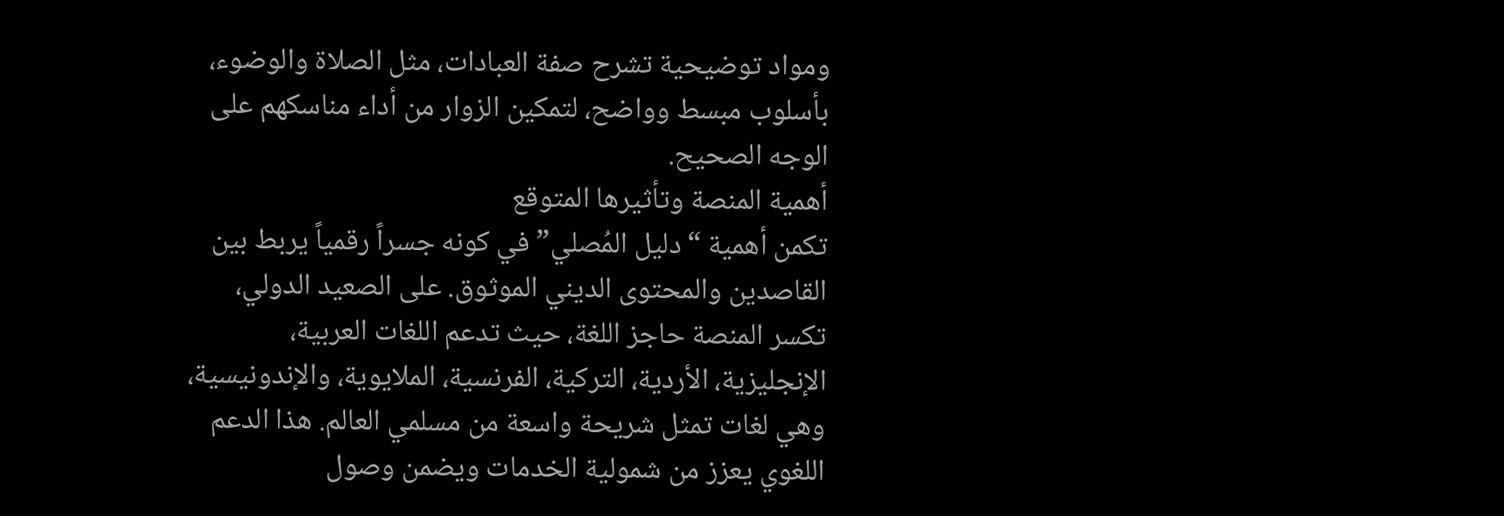ومواد توضيحية تشرح صفة العبادات، مثل الصلاة والوضوء، بأسلوب مبسط وواضح، لتمكين الزوار من أداء مناسكهم على الوجه الصحيح.
أهمية المنصة وتأثيرها المتوقع
تكمن أهمية “دليل المُصلي” في كونه جسراً رقمياً يربط بين القاصدين والمحتوى الديني الموثوق. على الصعيد الدولي، تكسر المنصة حاجز اللغة، حيث تدعم اللغات العربية، الإنجليزية، الأردية، التركية، الفرنسية، الملايوية، والإندونيسية، وهي لغات تمثل شريحة واسعة من مسلمي العالم. هذا الدعم اللغوي يعزز من شمولية الخدمات ويضمن وصول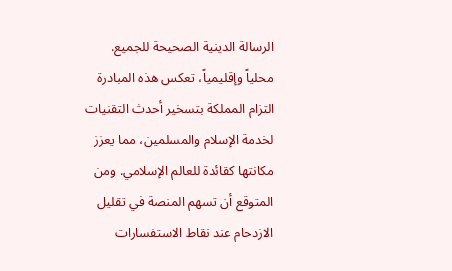الرسالة الدينية الصحيحة للجميع.
محلياً وإقليمياً، تعكس هذه المبادرة التزام المملكة بتسخير أحدث التقنيات لخدمة الإسلام والمسلمين، مما يعزز مكانتها كقائدة للعالم الإسلامي. ومن المتوقع أن تسهم المنصة في تقليل الازدحام عند نقاط الاستفسارات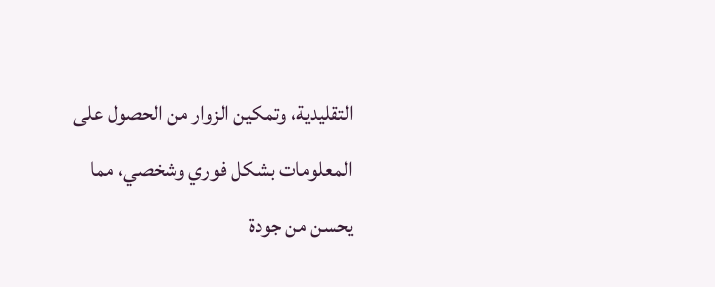التقليدية، وتمكين الزوار من الحصول على المعلومات بشكل فوري وشخصي، مما يحسن من جودة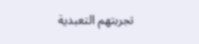تجربتهم التعبدية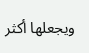ويجعلها أكثر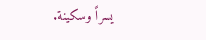يسراً وسكينة.